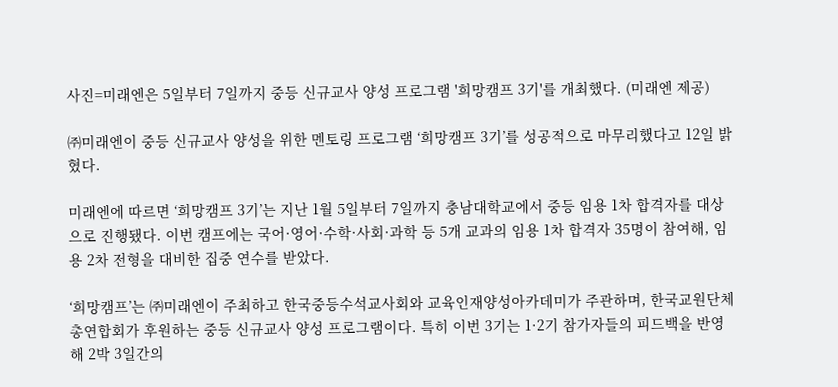사진=미래엔은 5일부터 7일까지 중등 신규교사 양성 프로그램 '희망캠프 3기'를 개최했다. (미래엔 제공)

㈜미래엔이 중등 신규교사 양성을 위한 멘토링 프로그램 ‘희망캠프 3기’를 성공적으로 마무리했다고 12일 밝혔다.

미래엔에 따르면 ‘희망캠프 3기’는 지난 1월 5일부터 7일까지 충남대학교에서 중등 임용 1차 합격자를 대상으로 진행됐다. 이번 캠프에는 국어·영어·수학·사회·과학 등 5개 교과의 임용 1차 합격자 35명이 참여해, 임용 2차 전형을 대비한 집중 연수를 받았다.

‘희망캠프’는 ㈜미래엔이 주최하고 한국중등수석교사회와 교육인재양성아카데미가 주관하며, 한국교원단체총연합회가 후원하는 중등 신규교사 양성 프로그램이다. 특히 이번 3기는 1·2기 참가자들의 피드백을 반영해 2박 3일간의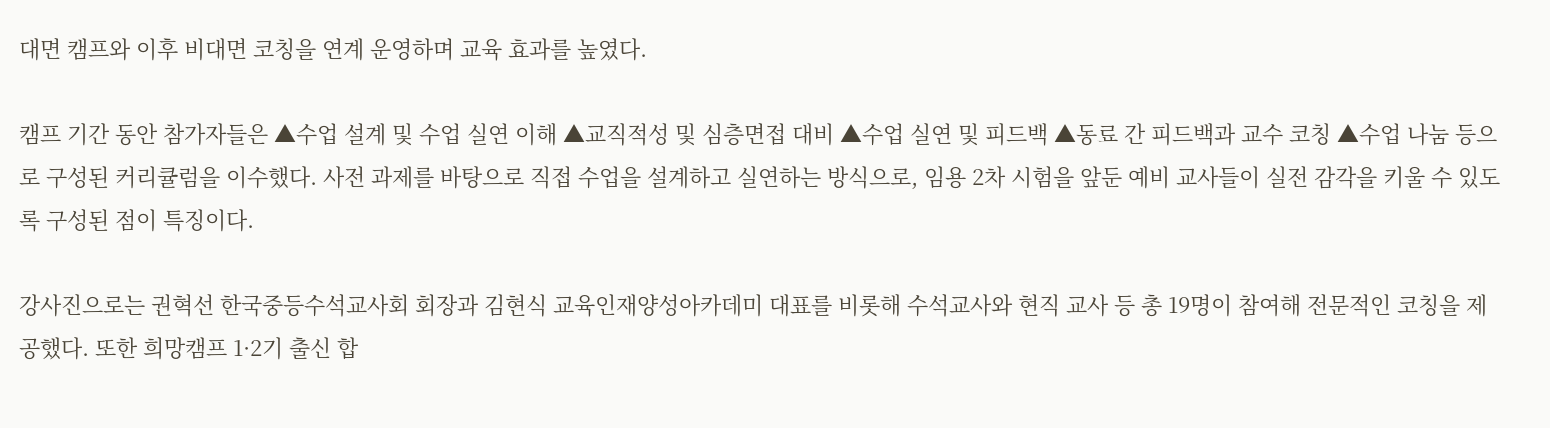대면 캠프와 이후 비대면 코칭을 연계 운영하며 교육 효과를 높였다.

캠프 기간 동안 참가자들은 ▲수업 설계 및 수업 실연 이해 ▲교직적성 및 심층면접 대비 ▲수업 실연 및 피드백 ▲동료 간 피드백과 교수 코칭 ▲수업 나눔 등으로 구성된 커리큘럼을 이수했다. 사전 과제를 바탕으로 직접 수업을 설계하고 실연하는 방식으로, 임용 2차 시험을 앞둔 예비 교사들이 실전 감각을 키울 수 있도록 구성된 점이 특징이다.

강사진으로는 권혁선 한국중등수석교사회 회장과 김현식 교육인재양성아카데미 대표를 비롯해 수석교사와 현직 교사 등 총 19명이 참여해 전문적인 코칭을 제공했다. 또한 희망캠프 1·2기 출신 합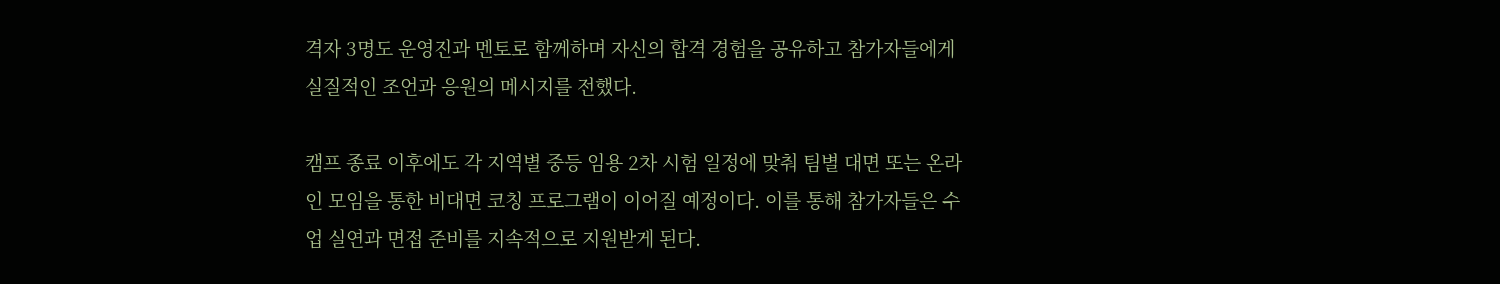격자 3명도 운영진과 멘토로 함께하며 자신의 합격 경험을 공유하고 참가자들에게 실질적인 조언과 응원의 메시지를 전했다.

캠프 종료 이후에도 각 지역별 중등 임용 2차 시험 일정에 맞춰 팀별 대면 또는 온라인 모임을 통한 비대면 코칭 프로그램이 이어질 예정이다. 이를 통해 참가자들은 수업 실연과 면접 준비를 지속적으로 지원받게 된다.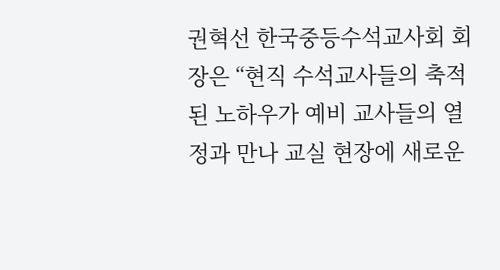권혁선 한국중등수석교사회 회장은 “현직 수석교사들의 축적된 노하우가 예비 교사들의 열정과 만나 교실 현장에 새로운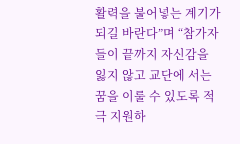활력을 불어넣는 계기가 되길 바란다”며 “참가자들이 끝까지 자신감을 잃지 않고 교단에 서는 꿈을 이룰 수 있도록 적극 지원하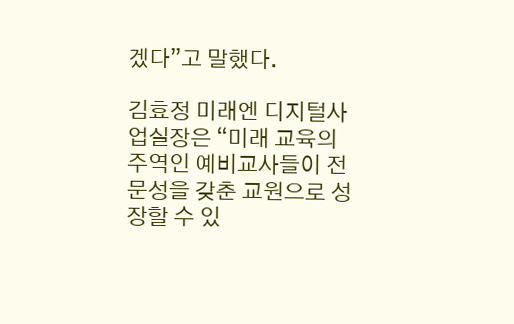겠다”고 말했다.

김효정 미래엔 디지털사업실장은 “미래 교육의 주역인 예비교사들이 전문성을 갖춘 교원으로 성장할 수 있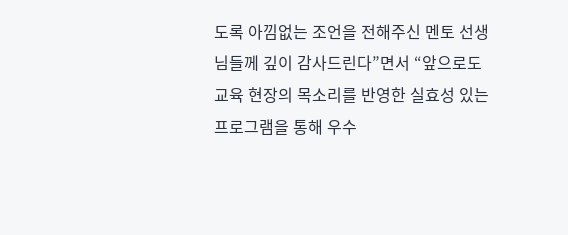도록 아낌없는 조언을 전해주신 멘토 선생님들께 깊이 감사드린다”면서 “앞으로도 교육 현장의 목소리를 반영한 실효성 있는 프로그램을 통해 우수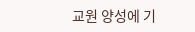교원 양성에 기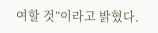여할 것”이라고 밝혔다.